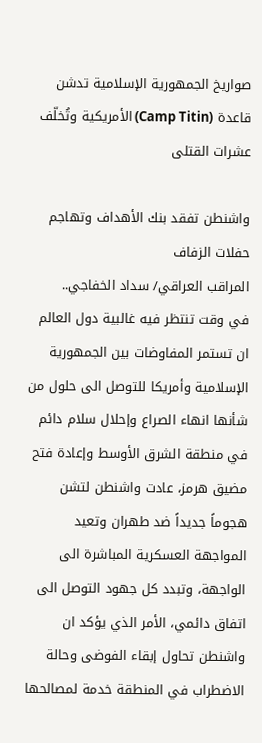صواريخ الجمهورية الإسلامية تدشن قاعدة (Camp Titin) الأمريكية وتُخلّف عشرات القتلى

واشنطن تفقد بنك الأهداف وتهاجم حفلات الزفاف
المراقب العراقي/ سداد الخفاجي..
في وقت تنتظر فيه غالبية دول العالم ان تستمر المفاوضات بين الجمهورية الإسلامية وأمريكا للتوصل الى حلول من شأنها انهاء الصراع وإحلال سلام دائم في منطقة الشرق الأوسط وإعادة فتح مضيق هرمز، عادت واشنطن لتشن هجوماً جديداً ضد طهران وتعيد المواجهة العسكرية المباشرة الى الواجهة، وتبدد كل جهود التوصل الى اتفاق دائمي، الأمر الذي يؤكد ان واشنطن تحاول إبقاء الفوضى وحالة الاضطراب في المنطقة خدمة لمصالحها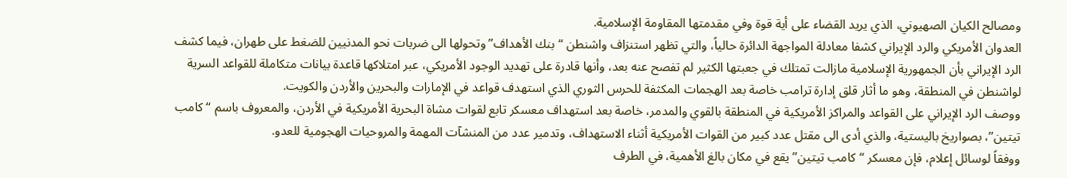ومصالح الكيان الصهيوني، الذي يريد القضاء على أية قوة وفي مقدمتها المقاومة الإسلامية.
العدوان الأمريكي والرد الإيراني كشفا معادلة المواجهة الدائرة حالياً، والتي تظهر استنزاف واشنطن “بنك الأهداف” وتحولها الى ضربات نحو المدنيين للضغط على طهران، فيما كشف الرد الإيراني بأن الجمهورية الإسلامية مازالت تمتلك في جعبتها الكثير لم تفصح عنه بعد، وأنها قادرة على تهديد الوجود الأمريكي، عبر امتلاكها قاعدة بيانات متكاملة للقواعد السرية لواشنطن في المنطقة، وهو ما أثار قلق إدارة ترامب خاصة بعد الهجمات المكثفة للحرس الثوري الذي استهدف قواعد في الإمارات والبحرين والأردن والكويت.
ووصف الرد الإيراني على القواعد والمراكز الأمريكية في المنطقة بالقوي والمدمر، خاصة بعد استهداف معسكر تابع لقوات مشاة البحرية الأمريكية في الأردن، والمعروف باسم “كامب تيتين”، بصواريخ باليستية، والذي أدى الى مقتل عدد كبير من القوات الأمريكية أثناء الاستهداف، وتدمير عدد من المنشآت المهمة والمروحيات الهجومية للعدو.
ووفقاً لوسائل إعلام، فإن معسكر “كامب تيتين” يقع في مكان بالغ الأهمية، في الطرف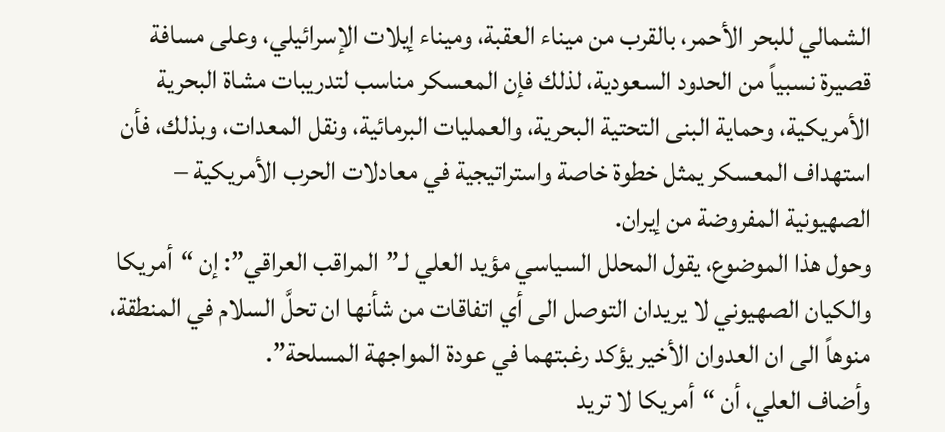الشمالي للبحر الأحمر، بالقرب من ميناء العقبة، وميناء إيلات الإسرائيلي، وعلى مسافة قصيرة نسبياً من الحدود السعودية، لذلك فإن المعسكر مناسب لتدريبات مشاة البحرية الأمريكية، وحماية البنى التحتية البحرية، والعمليات البرمائية، ونقل المعدات، وبذلك، فأن استهداف المعسكر يمثل خطوة خاصة واستراتيجية في معادلات الحرب الأمريكية – الصهيونية المفروضة من إيران.
وحول هذا الموضوع، يقول المحلل السياسي مؤيد العلي لـ”المراقب العراقي”: إن “أمريكا والكيان الصهيوني لا يريدان التوصل الى أي اتفاقات من شأنها ان تحلَّ السلام في المنطقة، منوهاً الى ان العدوان الأخير يؤكد رغبتهما في عودة المواجهة المسلحة”.
وأضاف العلي، أن “أمريكا لا تريد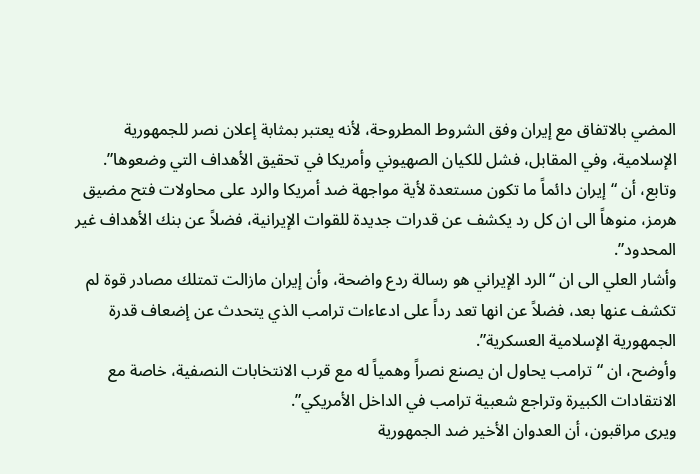المضي بالاتفاق مع إيران وفق الشروط المطروحة، لأنه يعتبر بمثابة إعلان نصر للجمهورية الإسلامية، وفي المقابل، فشل للكيان الصهيوني وأمريكا في تحقيق الأهداف التي وضعوها”.
وتابع، أن “إيران دائماً ما تكون مستعدة لأية مواجهة ضد أمريكا والرد على محاولات فتح مضيق هرمز، منوهاً الى ان كل رد يكشف عن قدرات جديدة للقوات الإيرانية، فضلاً عن بنك الأهداف غير المحدود”.
وأشار العلي الى ان “الرد الإيراني هو رسالة ردع واضحة، وأن إيران مازالت تمتلك مصادر قوة لم تكشف عنها بعد، فضلاً عن انها تعد رداً على ادعاءات ترامب الذي يتحدث عن إضعاف قدرة الجمهورية الإسلامية العسكرية”.
وأوضح، ان “ترامب يحاول ان يصنع نصراً وهمياً له مع قرب الانتخابات النصفية، خاصة مع الانتقادات الكبيرة وتراجع شعبية ترامب في الداخل الأمريكي”.
ويرى مراقبون، أن العدوان الأخير ضد الجمهورية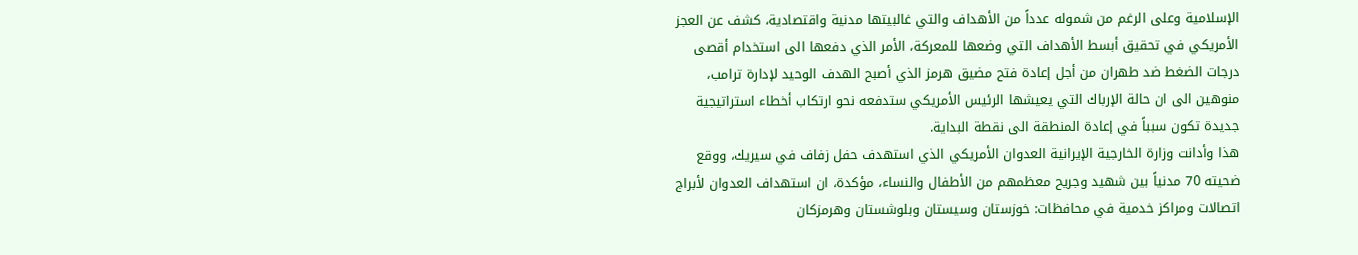الإسلامية وعلى الرغم من شموله عدداً من الأهداف والتي غالبيتها مدنية واقتصادية، كشف عن العجز الأمريكي في تحقيق أبسط الأهداف التي وضعها للمعركة، الأمر الذي دفعها الى استخدام أقصى درجات الضغط ضد طهران من أجل إعادة فتح مضيق هرمز الذي أصبح الهدف الوحيد لإدارة ترامب، منوهين الى ان حالة الإرباك التي يعيشها الرئيس الأمريكي ستدفعه نحو ارتكاب أخطاء استراتيجية جديدة تكون سبباً في إعادة المنطقة الى نقطة البداية.
هذا وأدانت وزارة الخارجية الإيرانية العدوان الأمريكي الذي استهدف حفل زفاف في سيريك، ووقع ضحيته 70 مدنياً بين شهيد وجريح معظمهم من الأطفال والنساء، مؤكدة، ان استهداف العدوان لأبراج اتصالات ومراكز خدمية في محافظات: خوزستان وسيستان وبلوشستان وهرمزكان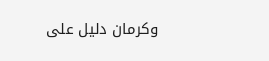وكرمان دليل على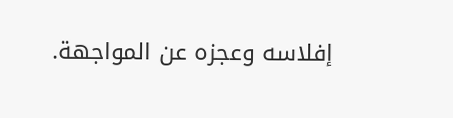إفلاسه وعجزه عن المواجهة.